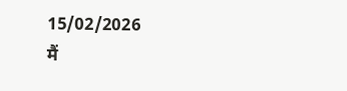15/02/2026
मैं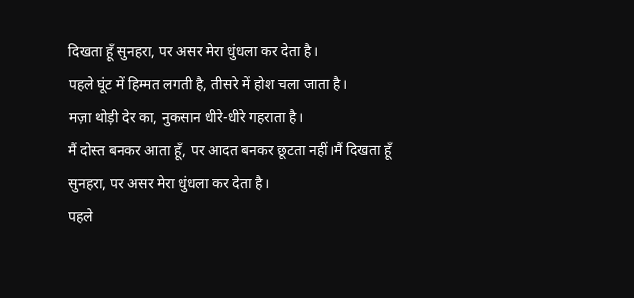दिखता हूँ सुनहरा, पर असर मेरा धुंधला कर देता है।
पहले घूंट में हिम्मत लगती है, तीसरे में होश चला जाता है।
मज़ा थोड़ी देर का, नुकसान धीरे-धीरे गहराता है।
मैं दोस्त बनकर आता हूँ, पर आदत बनकर छूटता नहीं।मैं दिखता हूँ सुनहरा, पर असर मेरा धुंधला कर देता है।
पहले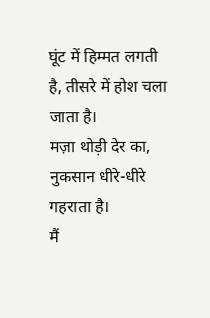घूंट में हिम्मत लगती है, तीसरे में होश चला जाता है।
मज़ा थोड़ी देर का, नुकसान धीरे-धीरे गहराता है।
मैं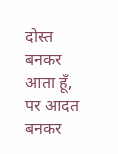दोस्त बनकर आता हूँ, पर आदत बनकर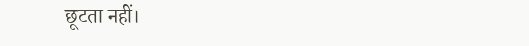छूटता नहीं।